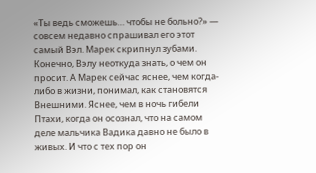«Ты ведь сможешь… чтобы не больно?» — совсем недавно спрашивал его этот самый Вэл. Марек скрипнул зубами. Конечно, Вэлу неоткуда знать, о чем он просит. А Марек сейчас яснее, чем когда-либо в жизни, понимал, как становятся Внешними. Яснее, чем в ночь гибели Птахи, когда он осознал, что на самом деле мальчика Вадика давно не было в живых. И что с тех пор он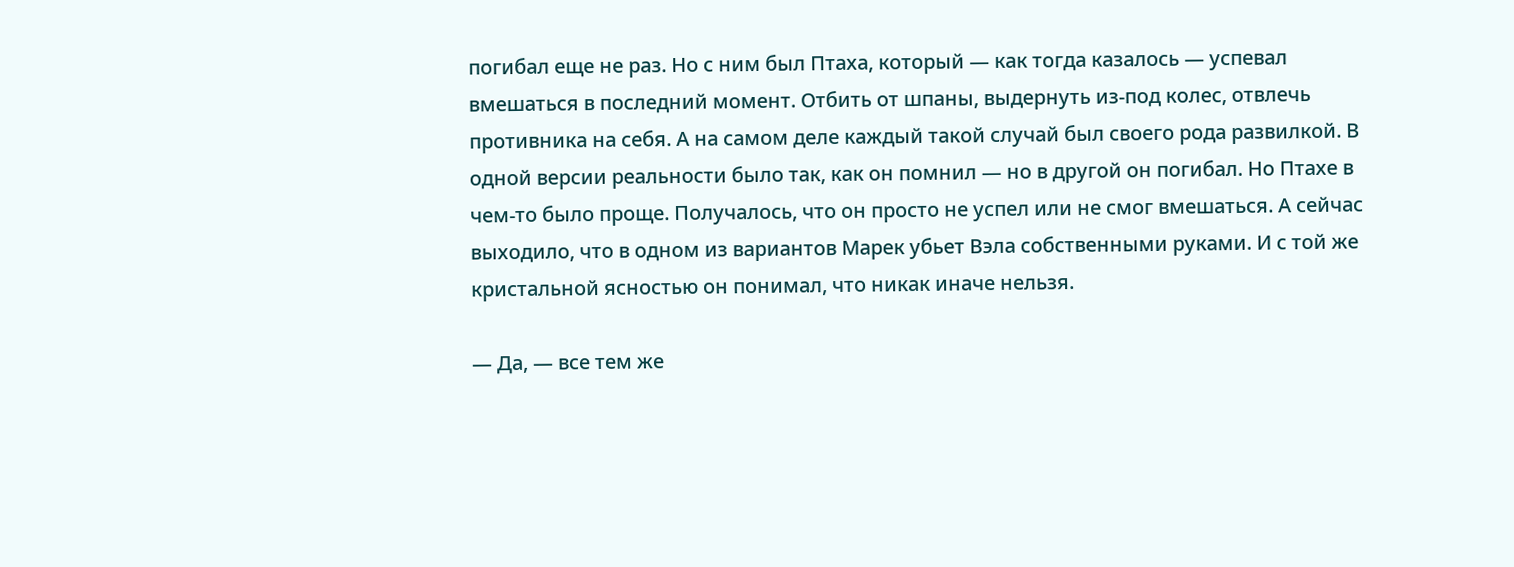погибал еще не раз. Но с ним был Птаха, который — как тогда казалось — успевал вмешаться в последний момент. Отбить от шпаны, выдернуть из-под колес, отвлечь противника на себя. А на самом деле каждый такой случай был своего рода развилкой. В одной версии реальности было так, как он помнил — но в другой он погибал. Но Птахе в чем-то было проще. Получалось, что он просто не успел или не смог вмешаться. А сейчас выходило, что в одном из вариантов Марек убьет Вэла собственными руками. И с той же кристальной ясностью он понимал, что никак иначе нельзя.

— Да, — все тем же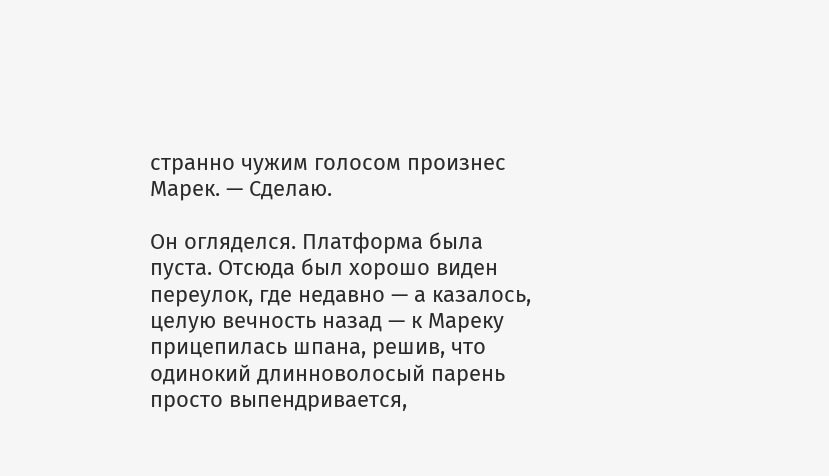странно чужим голосом произнес Марек. — Сделаю.

Он огляделся. Платформа была пуста. Отсюда был хорошо виден переулок, где недавно — а казалось, целую вечность назад — к Мареку прицепилась шпана, решив, что одинокий длинноволосый парень просто выпендривается,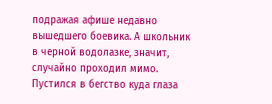подражая афише недавно вышедшего боевика. А школьник в черной водолазке, значит, случайно проходил мимо. Пустился в бегство куда глаза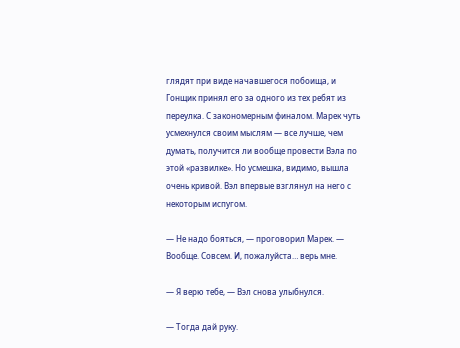глядят при виде начавшегося побоища, и Гонщик принял его за одного из тех ребят из переулка. С закономерным финалом. Марек чуть усмехнулся своим мыслям — все лучше, чем думать, получится ли вообще провести Вэла по этой «развилке». Но усмешка, видимо, вышла очень кривой. Вэл впервые взглянул на него с некоторым испугом.

— Не надо бояться, — проговорил Марек. — Вообще. Совсем. И, пожалуйста… верь мне.

— Я верю тебе, — Вэл снова улыбнулся.

— Тогда дай руку.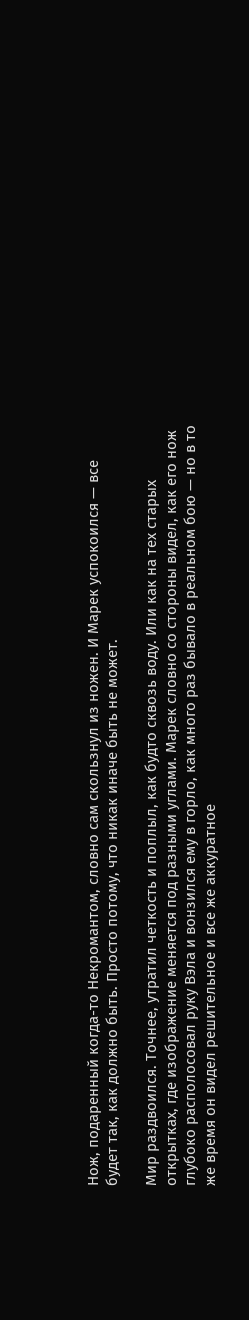Нож, подаренный когда-то Некромантом, словно сам скользнул из ножен. И Марек успокоился — все будет так, как должно быть. Просто потому, что никак иначе быть не может.

Мир раздвоился. Точнее, утратил четкость и поплыл, как будто сквозь воду. Или как на тех старых открытках, где изображение меняется под разными углами. Марек словно со стороны видел, как его нож глубоко располосовал руку Вэла и вонзился ему в горло, как много раз бывало в реальном бою — но в то же время он видел решительное и все же аккуратное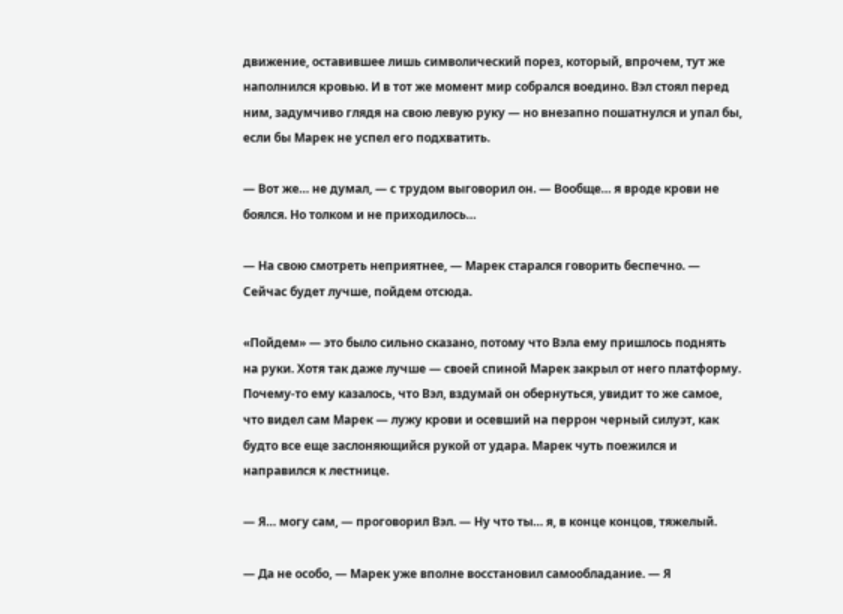движение, оставившее лишь символический порез, который, впрочем, тут же наполнился кровью. И в тот же момент мир собрался воедино. Вэл стоял перед ним, задумчиво глядя на свою левую руку — но внезапно пошатнулся и упал бы, если бы Марек не успел его подхватить.

— Вот же… не думал, — с трудом выговорил он. — Вообще… я вроде крови не боялся. Но толком и не приходилось…

— На свою смотреть неприятнее, — Марек старался говорить беспечно. — Сейчас будет лучше, пойдем отсюда.

«Пойдем» — это было сильно сказано, потому что Вэла ему пришлось поднять на руки. Хотя так даже лучше — своей спиной Марек закрыл от него платформу. Почему-то ему казалось, что Вэл, вздумай он обернуться, увидит то же самое, что видел сам Марек — лужу крови и осевший на перрон черный силуэт, как будто все еще заслоняющийся рукой от удара. Марек чуть поежился и направился к лестнице.

— Я… могу сам, — проговорил Вэл. — Ну что ты… я, в конце концов, тяжелый.

— Да не особо, — Марек уже вполне восстановил самообладание. — Я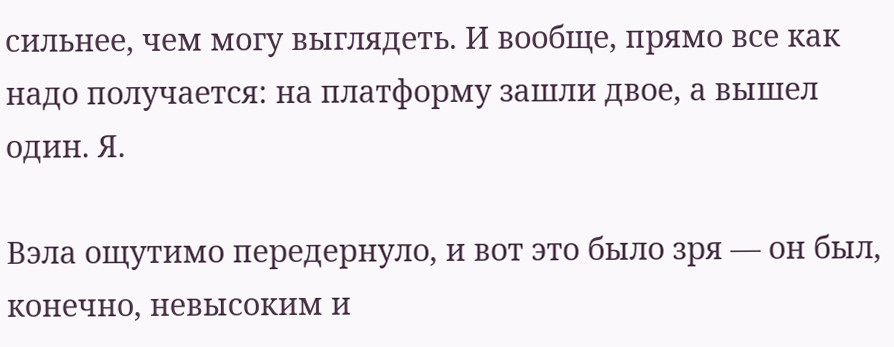сильнее, чем могу выглядеть. И вообще, прямо все как надо получается: на платформу зашли двое, а вышел один. Я.

Вэла ощутимо передернуло, и вот это было зря — он был, конечно, невысоким и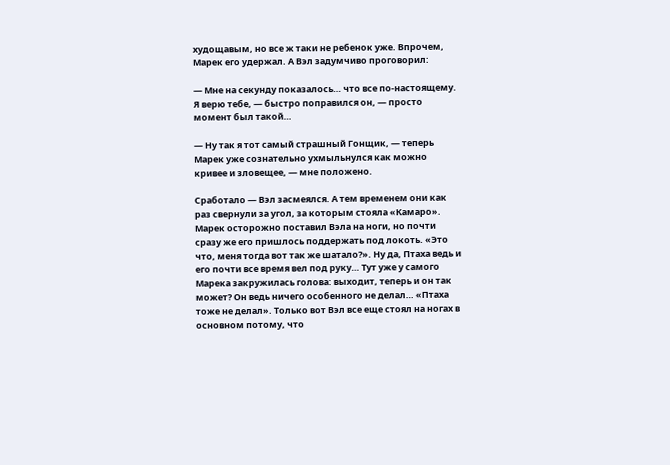худощавым, но все ж таки не ребенок уже. Впрочем, Марек его удержал. А Вэл задумчиво проговорил:

— Мне на секунду показалось… что все по-настоящему. Я верю тебе, — быстро поправился он, — просто момент был такой…

— Ну так я тот самый страшный Гонщик, — теперь Марек уже сознательно ухмыльнулся как можно кривее и зловещее, — мне положено.

Сработало — Вэл засмеялся. А тем временем они как раз свернули за угол, за которым стояла «Камаро». Марек осторожно поставил Вэла на ноги, но почти сразу же его пришлось поддержать под локоть. «Это что, меня тогда вот так же шатало?». Ну да, Птаха ведь и его почти все время вел под руку… Тут уже у самого Марека закружилась голова: выходит, теперь и он так может? Он ведь ничего особенного не делал… «Птаха тоже не делал». Только вот Вэл все еще стоял на ногах в основном потому, что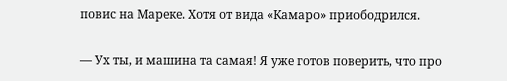повис на Мареке. Хотя от вида «Камаро» приободрился.

— Ух ты, и машина та самая! Я уже готов поверить, что про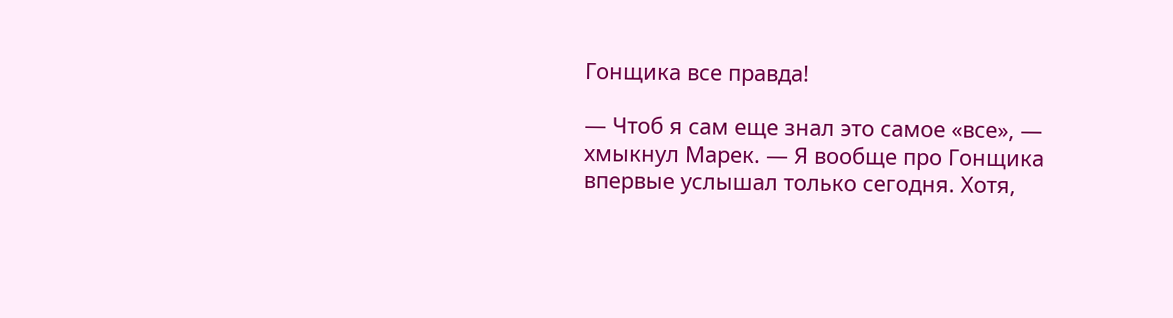Гонщика все правда!

— Чтоб я сам еще знал это самое «все», — хмыкнул Марек. — Я вообще про Гонщика впервые услышал только сегодня. Хотя,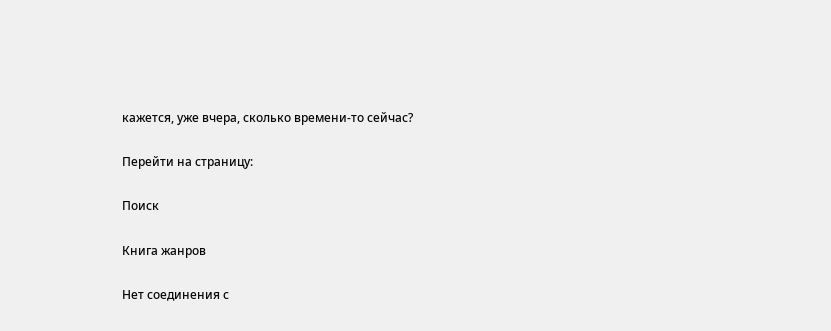кажется, уже вчера, сколько времени-то сейчас?

Перейти на страницу:

Поиск

Книга жанров

Нет соединения с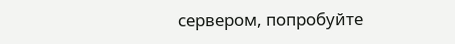сервером, попробуйте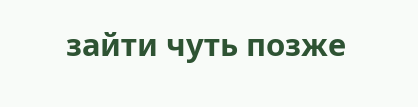зайти чуть позже